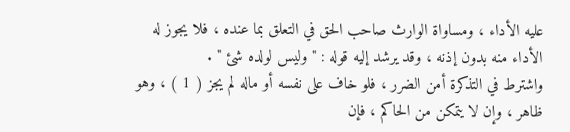عليه الأداء ، ومساواة الوارث صاحب الحق في التعلق بما عنده ، فلا يجوز له
الأداء منه بدون إذنه ، وقد يرشد إليه قوله : " وليس لولده شئ " .
واشترط في التذكرة أمن الضرر ، فلو خاف على نفسه أو ماله لم يجز ( 1 ) ، وهو
ظاهر ، وإن لا يتمكن من الحاكم ، فإن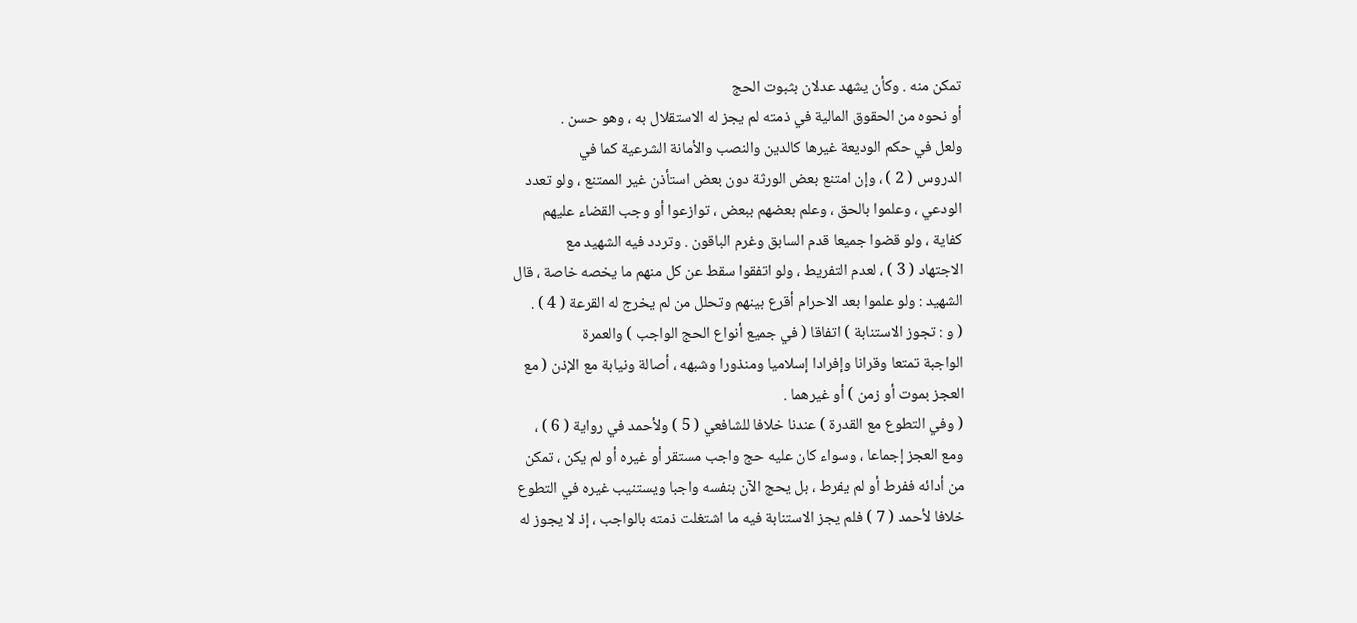تمكن منه . وكأن يشهد عدلان بثبوت الحج
أو نحوه من الحقوق المالية في ذمته لم يجز له الاستقلال به ، وهو حسن .
ولعل في حكم الوديعة غيرها كالدين والنصب والأمانة الشرعية كما في
الدروس ( 2 ) ، وإن امتنع بعض الورثة دون بعض استأذن غير الممتنع ، ولو تعدد
الودعي ، وعلموا بالحق ، وعلم بعضهم ببعض ، توازعوا أو وجب القضاء عليهم
كفاية ، ولو قضوا جميعا قدم السابق وغرم الباقون . وتردد فيه الشهيد مع
الاجتهاد ( 3 ) ، لعدم التفريط ، ولو اتفقوا سقط عن كل منهم ما يخصه خاصة ، قال
الشهيد : ولو علموا بعد الاحرام أقرع بينهم وتحلل من لم يخرج له القرعة ( 4 ) .
( و : تجوز الاستنابة ) اتفاقا ( في جميع أنواع الحج الواجب ) والعمرة
الواجبة تمتعا وقرانا وإفرادا إسلاميا ومنذورا وشبهه ، أصالة ونيابة مع الإذن ( مع
العجز بموت أو زمن ) أو غيرهما .
( وفي التطوع مع القدرة ) عندنا خلافا للشافعي ( 5 ) ولأحمد في رواية ( 6 ) ،
ومع العجز إجماعا ، وسواء كان عليه حج واجب مستقر أو غيره أو لم يكن ، تمكن
من أدائه ففرط أو لم يفرط ، بل يحج الآن بنفسه واجبا ويستنيب غيره في التطوع
خلافا لأحمد ( 7 ) فلم يجز الاستنابة فيه ما اشتغلت ذمته بالواجب ، إذ لا يجوز له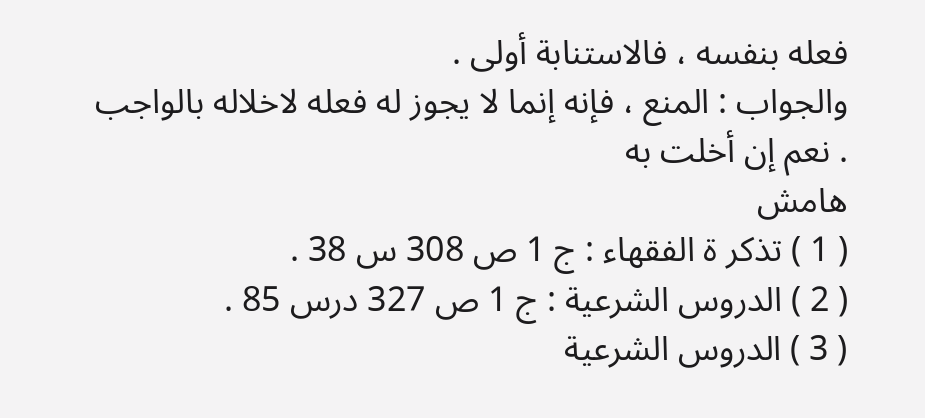فعله بنفسه ، فالاستنابة أولى .
والجواب : المنع ، فإنه إنما لا يجوز له فعله لاخلاله بالواجب . نعم إن أخلت به
هامش
( 1 ) تذكر ة الفقهاء : ج 1 ص 308 س 38 .
( 2 ) الدروس الشرعية : ج 1 ص 327 درس 85 .
( 3 ) الدروس الشرعية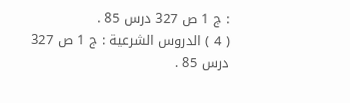: ج 1 ص 327 درس 85 .
( 4 ) الدروس الشرعية : ج 1 ص 327 درس 85 .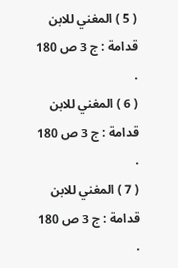( 5 ) المغني للابن قدامة : ج 3 ص 180 .
( 6 ) المغني للابن قدامة : ج 3 ص 180 .
( 7 ) المغني للابن قدامة : ج 3 ص 180 .